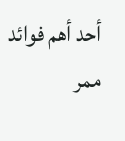أحد أهم فوائد ممر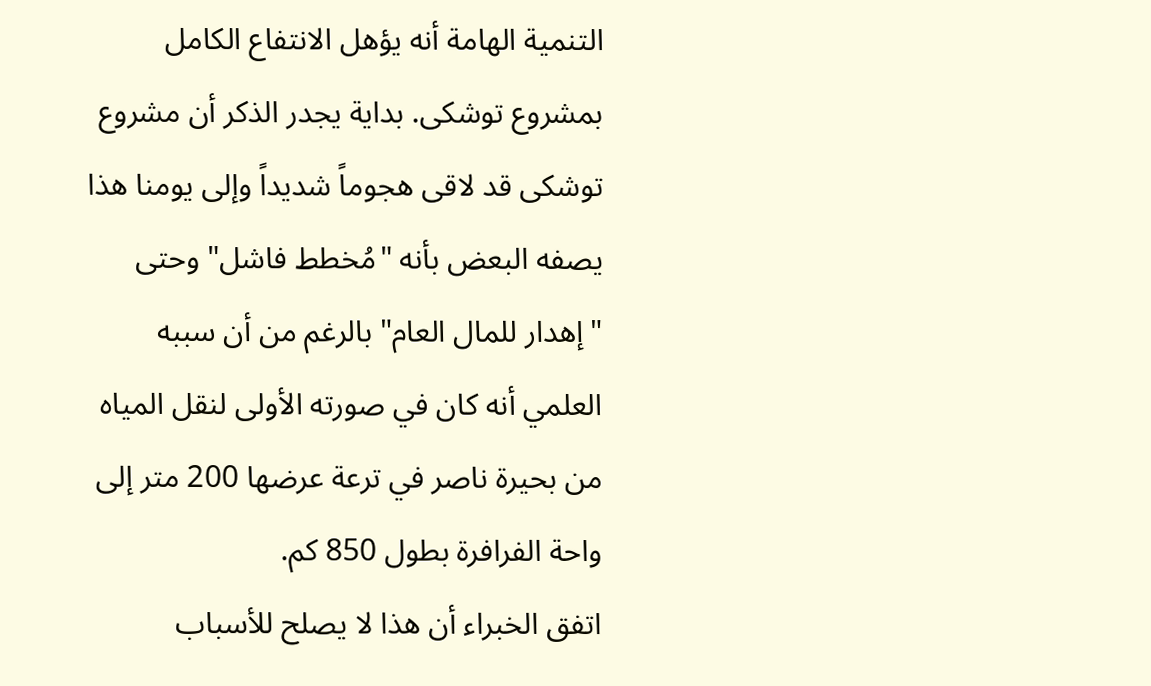التنمية الهامة أنه يؤهل الانتفاع الكامل بمشروع توشكى. بداية يجدر الذكر أن مشروع توشكى قد لاقى هجوماً شديداً وإلى يومنا هذا يصفه البعض بأنه "مُخطط فاشل" وحتى "إهدار للمال العام" بالرغم من أن سببه العلمي أنه كان في صورته الأولى لنقل المياه من بحيرة ناصر في ترعة عرضها 200 متر إلى واحة الفرافرة بطول 850 كم.
اتفق الخبراء أن هذا لا يصلح للأسباب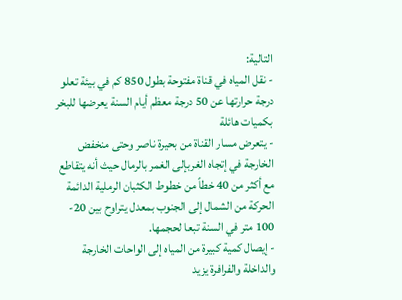التالية:
- نقل المياه في قناة مفتوحة بطول 850 كم في بيئة تعلو درجة حرارتها عن 50 درجة معظم أيام السنة يعرضها للبخر بكميات هائلة
- يتعرض مسار القناة من بحيرة ناصر وحتى منخفض الخارجة في إتجاه الغربإلى الغمر بالرمال حيث أنه يتقاطع مع أكثر من 40 خطاً من خطوط الكثبان الرملية الدائمة الحركة من الشمال إلى الجنوب بمعدل يتراوح بين 20- 100 متر في السنة تبعا لحجمها.
- إيصال كمية كبيرة من المياه إلى الواحات الخارجة والداخلة والفرافرة يزيد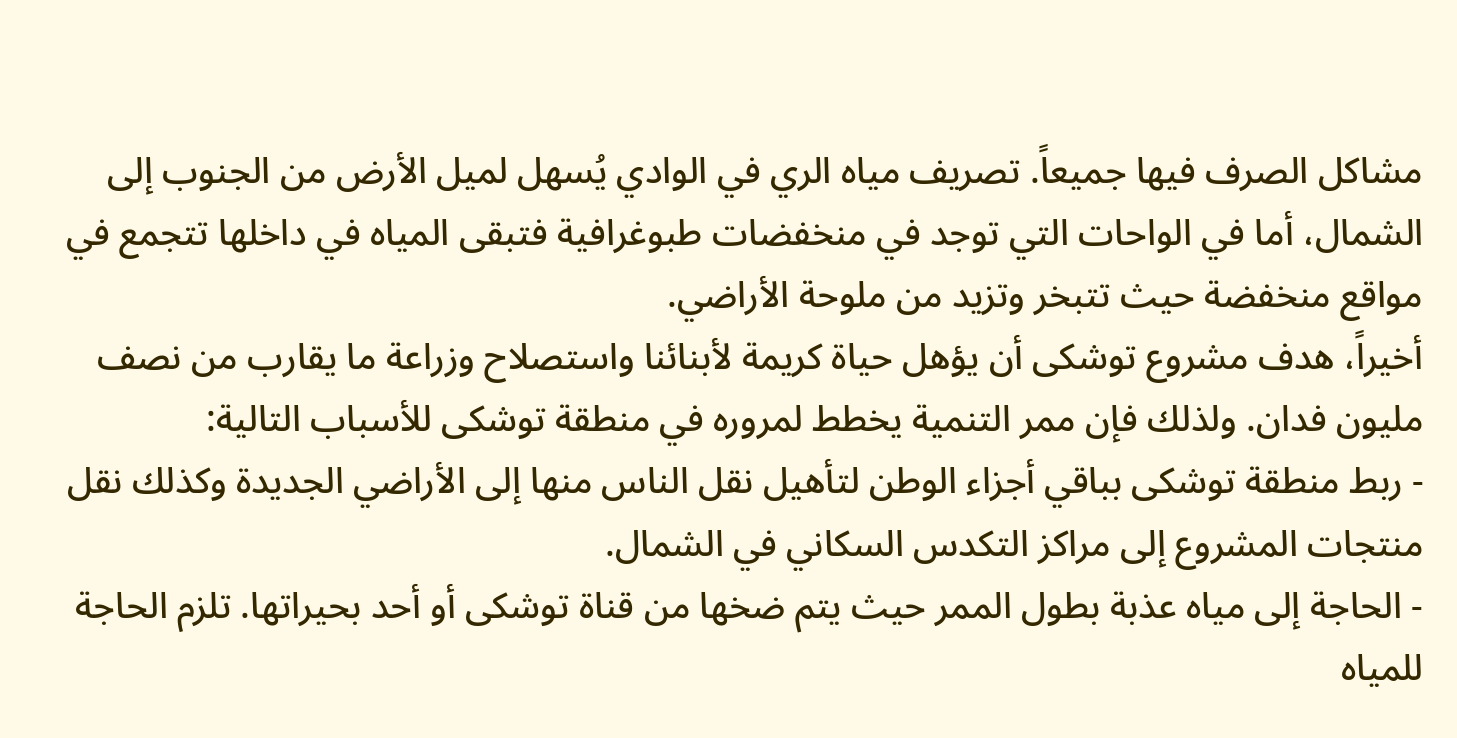مشاكل الصرف فيها جميعاً. تصريف مياه الري في الوادي يُسهل لميل الأرض من الجنوب إلى الشمال، أما في الواحات التي توجد في منخفضات طبوغرافية فتبقى المياه في داخلها تتجمع في مواقع منخفضة حيث تتبخر وتزيد من ملوحة الأراضي.
أخيراً، هدف مشروع توشكى أن يؤهل حياة كريمة لأبنائنا واستصلاح وزراعة ما يقارب من نصف مليون فدان. ولذلك فإن ممر التنمية يخطط لمروره في منطقة توشكى للأسباب التالية:
- ربط منطقة توشكى بباقي أجزاء الوطن لتأهيل نقل الناس منها إلى الأراضي الجديدة وكذلك نقل منتجات المشروع إلى مراكز التكدس السكاني في الشمال.
- الحاجة إلى مياه عذبة بطول الممر حيث يتم ضخها من قناة توشكى أو أحد بحيراتها. تلزم الحاجة للمياه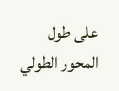على طول المحور الطولي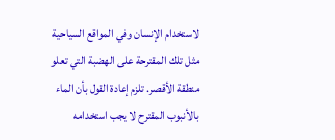لاستخدام الإنسان وفي المواقع السياحية مثل تلك المقترحة على الهضبة التي تعلو منطقة الأقصر. تلزم إعادة القول بأن الماء بالأنبوب المقترح لا يجب استخدامه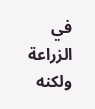في الزراعة ولكنه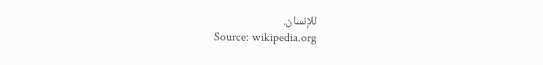للإنسان.
Source: wikipedia.org